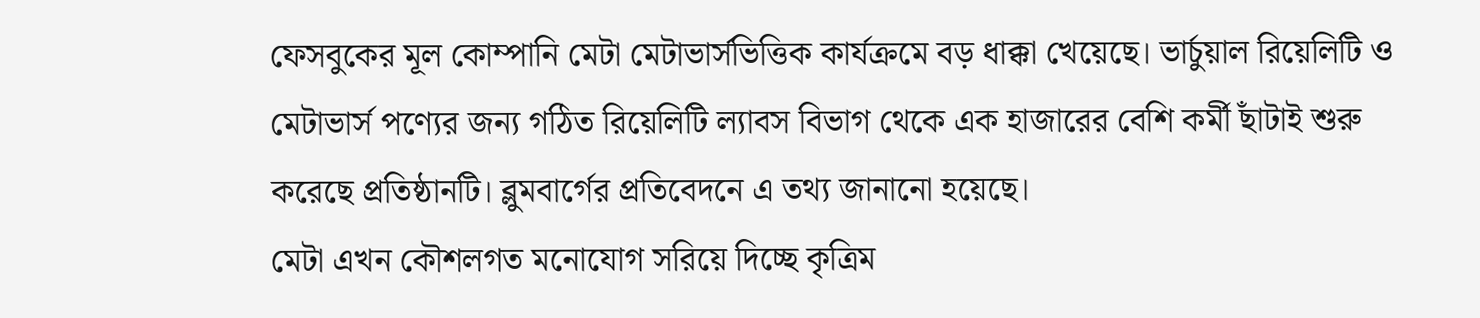ফেসবুকের মূল কোম্পানি মেটা মেটাভার্সভিত্তিক কার্যক্রমে বড় ধাক্কা খেয়েছে। ভার্চুয়াল রিয়েলিটি ও মেটাভার্স পণ্যের জন্য গঠিত রিয়েলিটি ল্যাবস বিভাগ থেকে এক হাজারের বেশি কর্মী ছাঁটাই শুরু করেছে প্রতিষ্ঠানটি। ব্লুমবার্গের প্রতিবেদনে এ তথ্য জানানো হয়েছে।
মেটা এখন কৌশলগত মনোযোগ সরিয়ে দিচ্ছে কৃত্রিম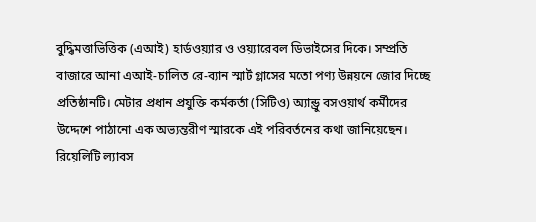বুদ্ধিমত্তাভিত্তিক (এআই) হার্ডওয়্যার ও ওয়্যারেবল ডিভাইসের দিকে। সম্প্রতি বাজারে আনা এআই-চালিত রে-ব্যান স্মার্ট গ্লাসের মতো পণ্য উন্নয়নে জোর দিচ্ছে প্রতিষ্ঠানটি। মেটার প্রধান প্রযুক্তি কর্মকর্তা (সিটিও) অ্যান্ড্রু বসওয়ার্থ কর্মীদের উদ্দেশে পাঠানো এক অভ্যন্তরীণ স্মারকে এই পরিবর্তনের কথা জানিয়েছেন।
রিয়েলিটি ল্যাবস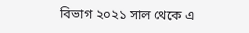বিভাগ ২০২১ সাল থেকে এ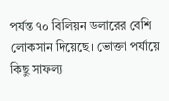পর্যন্ত ৭০ বিলিয়ন ডলারের বেশি লোকসান দিয়েছে। ভোক্তা পর্যায়ে কিছু সাফল্য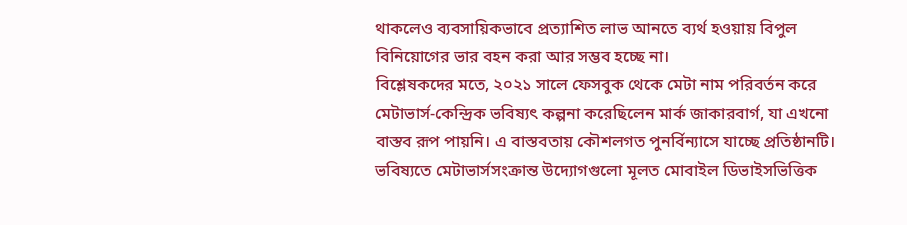থাকলেও ব্যবসায়িকভাবে প্রত্যাশিত লাভ আনতে ব্যর্থ হওয়ায় বিপুল বিনিয়োগের ভার বহন করা আর সম্ভব হচ্ছে না।
বিশ্লেষকদের মতে, ২০২১ সালে ফেসবুক থেকে মেটা নাম পরিবর্তন করে মেটাভার্স-কেন্দ্রিক ভবিষ্যৎ কল্পনা করেছিলেন মার্ক জাকারবার্গ, যা এখনো বাস্তব রূপ পায়নি। এ বাস্তবতায় কৌশলগত পুনর্বিন্যাসে যাচ্ছে প্রতিষ্ঠানটি।
ভবিষ্যতে মেটাভার্সসংক্রান্ত উদ্যোগগুলো মূলত মোবাইল ডিভাইসভিত্তিক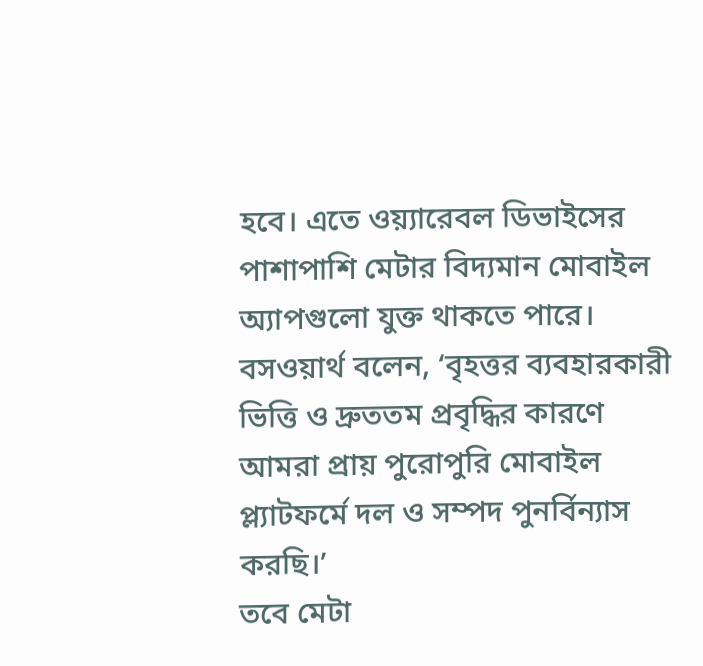হবে। এতে ওয়্যারেবল ডিভাইসের পাশাপাশি মেটার বিদ্যমান মোবাইল অ্যাপগুলো যুক্ত থাকতে পারে। বসওয়ার্থ বলেন, ‘বৃহত্তর ব্যবহারকারী ভিত্তি ও দ্রুততম প্রবৃদ্ধির কারণে আমরা প্রায় পুরোপুরি মোবাইল প্ল্যাটফর্মে দল ও সম্পদ পুনর্বিন্যাস করছি।’
তবে মেটা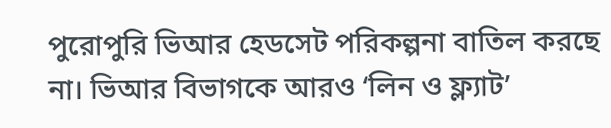পুরোপুরি ভিআর হেডসেট পরিকল্পনা বাতিল করছে না। ভিআর বিভাগকে আরও ‘লিন ও ফ্ল্যাট’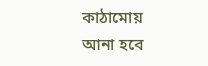কাঠামোয় আনা হবে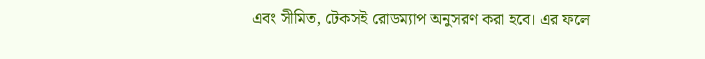এবং সীমিত, টেকসই রোডম্যাপ অনুসরণ করা হবে। এর ফলে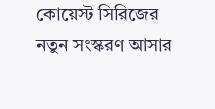কোয়েস্ট সিরিজের নতুন সংস্করণ আসার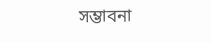সম্ভাবনা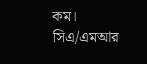কম।
সিএ/এমআর